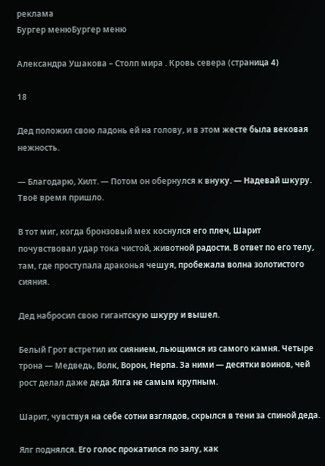реклама
Бургер менюБургер меню

Александра Ушакова – Столп мира . Кровь севера (страница 4)

18

Дед положил свою ладонь ей на голову, и в этом жесте была вековая нежность.

— Благодарю, Хилт. — Потом он обернулся к внуку. — Надевай шкуру. Твоё время пришло.

В тот миг, когда бронзовый мех коснулся его плеч, Шарит почувствовал удар тока чистой, животной радости. В ответ по его телу, там, где проступала драконья чешуя, пробежала волна золотистого сияния.

Дед набросил свою гигантскую шкуру и вышел.

Белый Грот встретил их сиянием, льющимся из самого камня. Четыре трона — Медведь, Волк, Ворон, Нерпа. За ними — десятки воинов, чей рост делал даже деда Ялга не самым крупным.

Шарит, чувствуя на себе сотни взглядов, скрылся в тени за спиной деда.

Ялг поднялся. Его голос прокатился по залу, как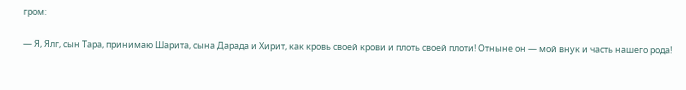гром:

— Я, Ялг, сын Тара, принимаю Шарита, сына Дарада и Хирит, как кровь своей крови и плоть своей плоти! Отныне он — мой внук и часть нашего рода!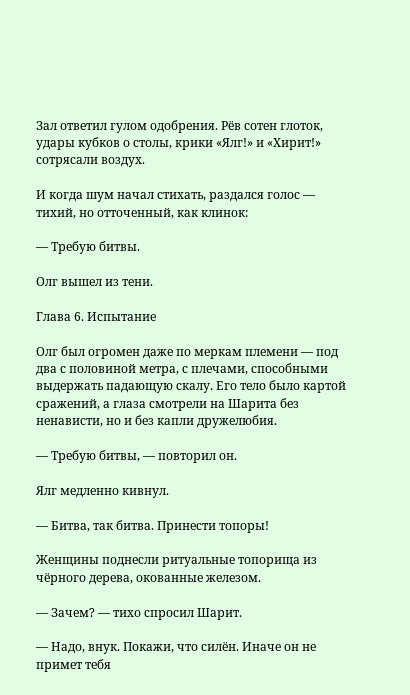Зал ответил гулом одобрения. Рёв сотен глоток, удары кубков о столы, крики «Ялг!» и «Хирит!» сотрясали воздух.

И когда шум начал стихать, раздался голос — тихий, но отточенный, как клинок:

— Требую битвы.

Олг вышел из тени.

Глава 6. Испытание

Олг был огромен даже по меркам племени — под два с половиной метра, с плечами, способными выдержать падающую скалу. Его тело было картой сражений, а глаза смотрели на Шарита без ненависти, но и без капли дружелюбия.

— Требую битвы, — повторил он.

Ялг медленно кивнул.

— Битва, так битва. Принести топоры!

Женщины поднесли ритуальные топорища из чёрного дерева, окованные железом.

— Зачем? — тихо спросил Шарит.

— Надо, внук. Покажи, что силён. Иначе он не примет тебя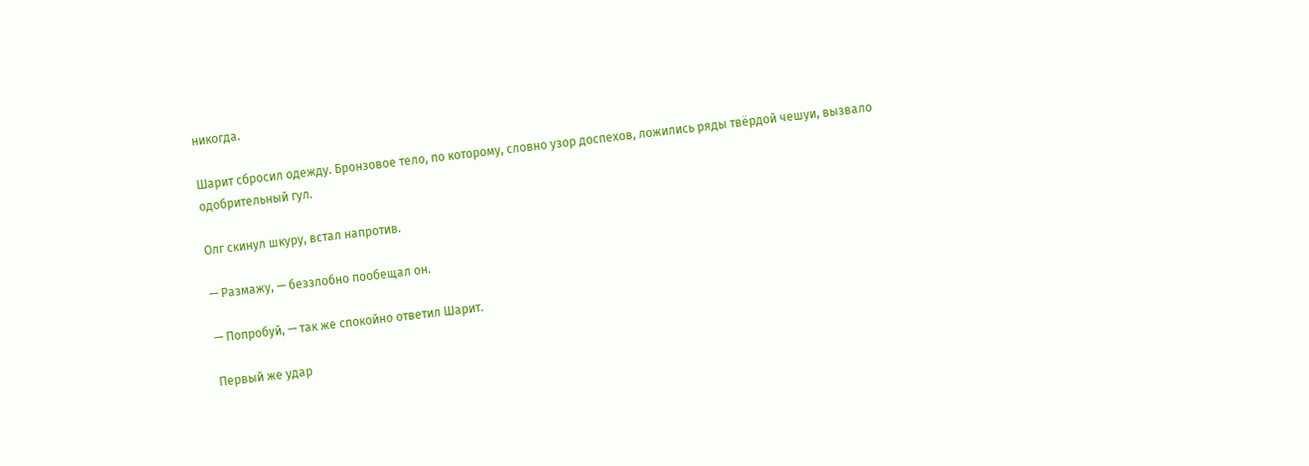никогда.

Шарит сбросил одежду. Бронзовое тело, по которому, словно узор доспехов, ложились ряды твёрдой чешуи, вызвало одобрительный гул.

Олг скинул шкуру, встал напротив.

— Размажу, — беззлобно пообещал он.

— Попробуй, — так же спокойно ответил Шарит.

Первый же удар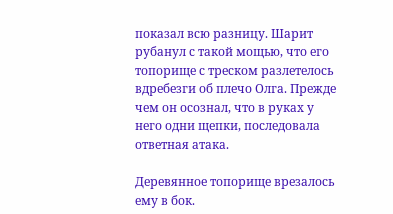показал всю разницу. Шарит рубанул с такой мощью, что его топорище с треском разлетелось вдребезги об плечо Олга. Прежде чем он осознал, что в руках у него одни щепки, последовала ответная атака.

Деревянное топорище врезалось ему в бок.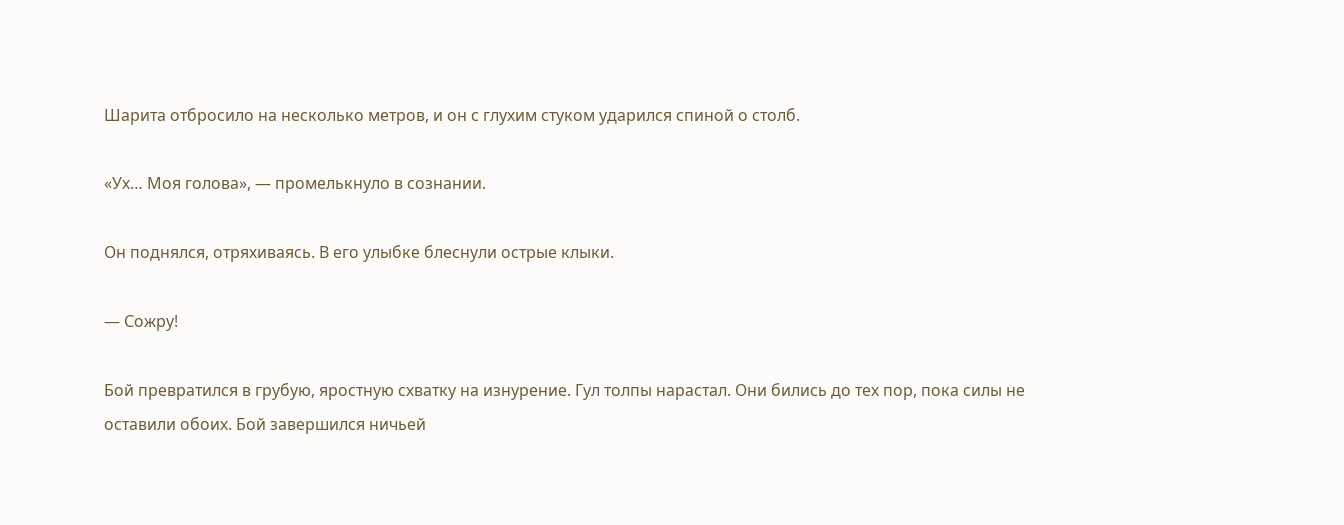Шарита отбросило на несколько метров, и он с глухим стуком ударился спиной о столб.

«Ух… Моя голова», — промелькнуло в сознании.

Он поднялся, отряхиваясь. В его улыбке блеснули острые клыки.

— Сожру!

Бой превратился в грубую, яростную схватку на изнурение. Гул толпы нарастал. Они бились до тех пор, пока силы не оставили обоих. Бой завершился ничьей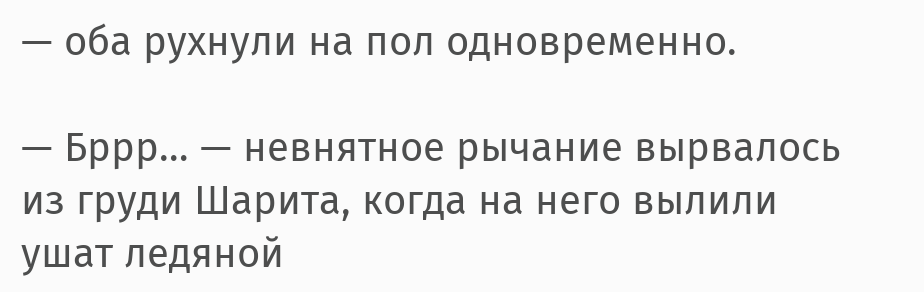— оба рухнули на пол одновременно.

— Бррр… — невнятное рычание вырвалось из груди Шарита, когда на него вылили ушат ледяной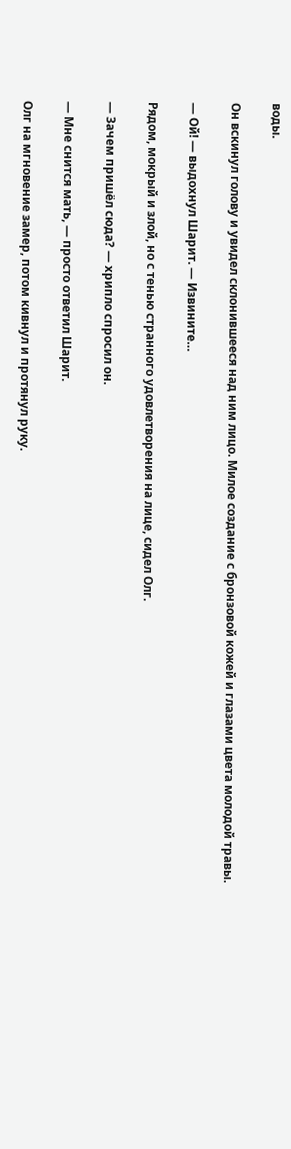воды.

Он вскинул голову и увидел склонившееся над ним лицо. Милое создание с бронзовой кожей и глазами цвета молодой травы.

— Ой! — выдохнул Шарит. — Извините…

Рядом, мокрый и злой, но с тенью странного удовлетворения на лице, сидел Олг.

— Зачем пришёл сюда? — хрипло спросил он.

— Мне снится мать, — просто ответил Шарит.

Олг на мгновение замер, потом кивнул и протянул руку.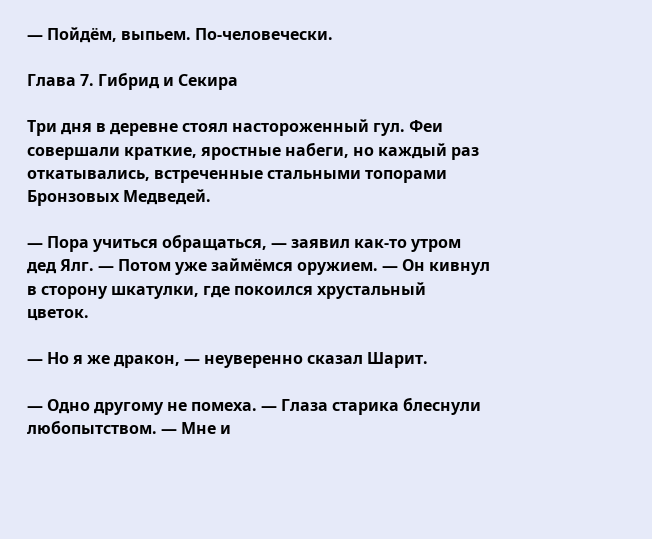— Пойдём, выпьем. По-человечески.

Глава 7. Гибрид и Секира

Три дня в деревне стоял настороженный гул. Феи совершали краткие, яростные набеги, но каждый раз откатывались, встреченные стальными топорами Бронзовых Медведей.

— Пора учиться обращаться, — заявил как-то утром дед Ялг. — Потом уже займёмся оружием. — Он кивнул в сторону шкатулки, где покоился хрустальный цветок.

— Но я же дракон, — неуверенно сказал Шарит.

— Одно другому не помеха. — Глаза старика блеснули любопытством. — Мне и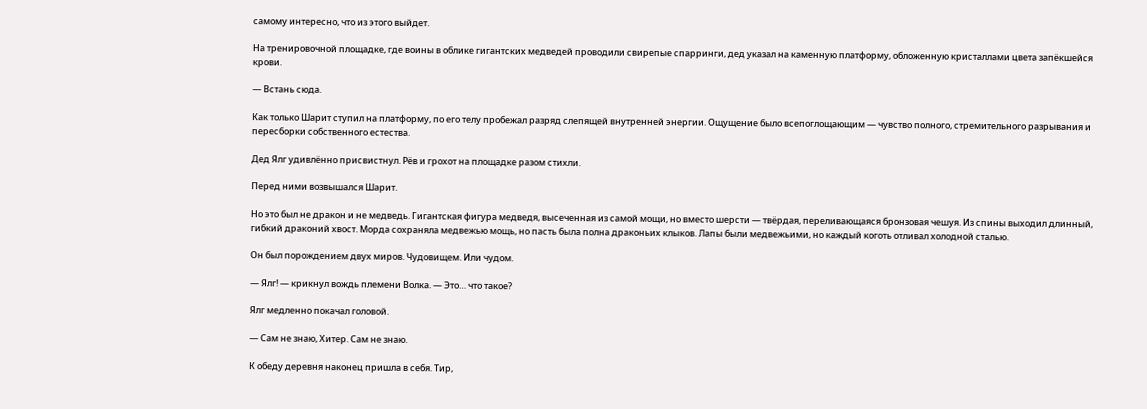самому интересно, что из этого выйдет.

На тренировочной площадке, где воины в облике гигантских медведей проводили свирепые спарринги, дед указал на каменную платформу, обложенную кристаллами цвета запёкшейся крови.

— Встань сюда.

Как только Шарит ступил на платформу, по его телу пробежал разряд слепящей внутренней энергии. Ощущение было всепоглощающим — чувство полного, стремительного разрывания и пересборки собственного естества.

Дед Ялг удивлённо присвистнул. Рёв и грохот на площадке разом стихли.

Перед ними возвышался Шарит.

Но это был не дракон и не медведь. Гигантская фигура медведя, высеченная из самой мощи, но вместо шерсти — твёрдая, переливающаяся бронзовая чешуя. Из спины выходил длинный, гибкий драконий хвост. Морда сохраняла медвежью мощь, но пасть была полна драконьих клыков. Лапы были медвежьими, но каждый коготь отливал холодной сталью.

Он был порождением двух миров. Чудовищем. Или чудом.

— Ялг! — крикнул вождь племени Волка. — Это… что такое?

Ялг медленно покачал головой.

— Сам не знаю, Хитер. Сам не знаю.

К обеду деревня наконец пришла в себя. Тир,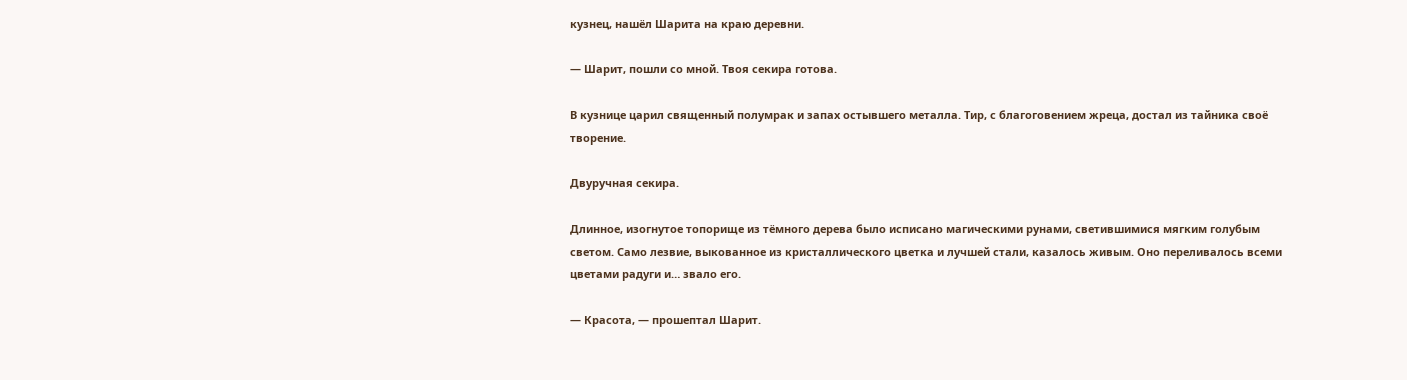кузнец, нашёл Шарита на краю деревни.

— Шарит, пошли со мной. Твоя секира готова.

В кузнице царил священный полумрак и запах остывшего металла. Тир, с благоговением жреца, достал из тайника своё творение.

Двуручная секира.

Длинное, изогнутое топорище из тёмного дерева было исписано магическими рунами, светившимися мягким голубым светом. Само лезвие, выкованное из кристаллического цветка и лучшей стали, казалось живым. Оно переливалось всеми цветами радуги и… звало его.

— Красота, — прошептал Шарит.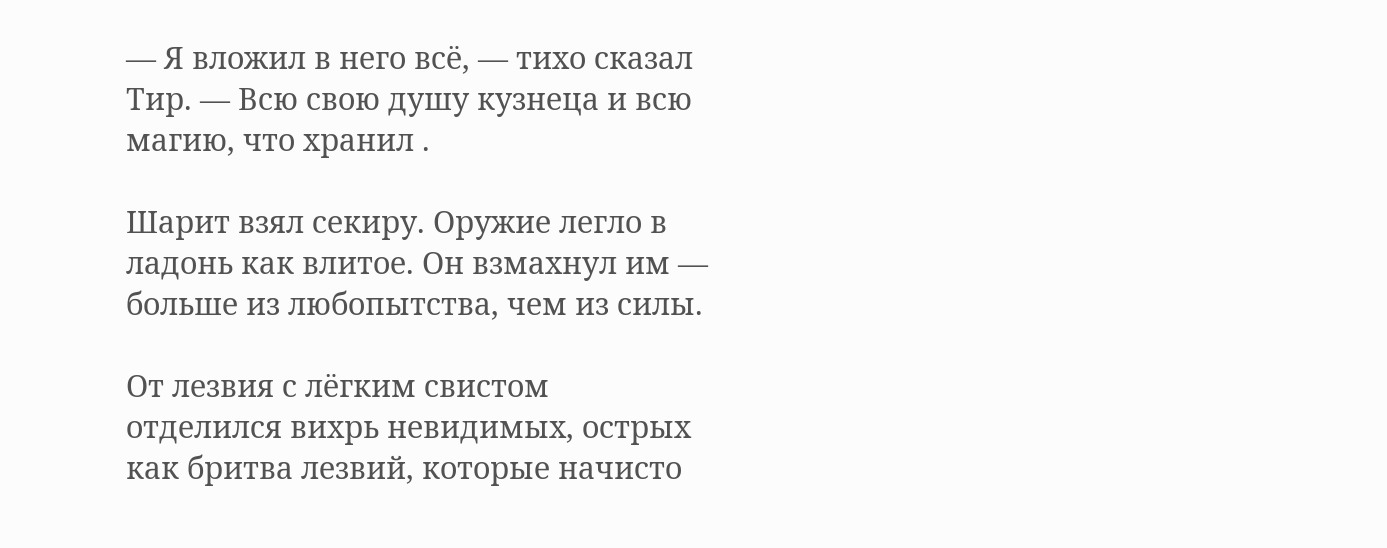— Я вложил в него всё, — тихо сказал Тир. — Всю свою душу кузнеца и всю магию, что хранил .

Шарит взял секиру. Оружие легло в ладонь как влитое. Он взмахнул им — больше из любопытства, чем из силы.

От лезвия с лёгким свистом отделился вихрь невидимых, острых как бритва лезвий, которые начисто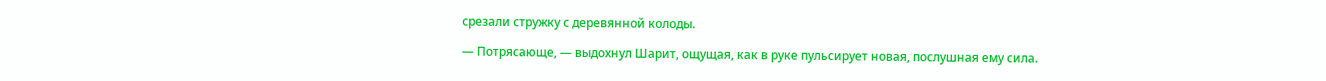срезали стружку с деревянной колоды.

— Потрясающе, — выдохнул Шарит, ощущая, как в руке пульсирует новая, послушная ему сила.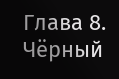Глава 8. Чёрный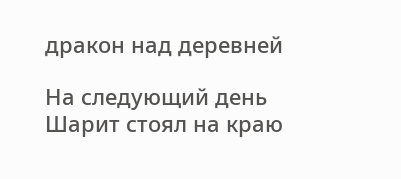дракон над деревней

На следующий день Шарит стоял на краю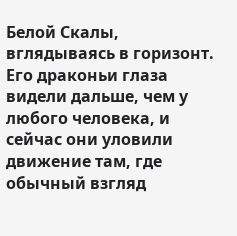Белой Скалы, вглядываясь в горизонт. Его драконьи глаза видели дальше, чем у любого человека, и сейчас они уловили движение там, где обычный взгляд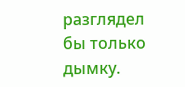разглядел бы только дымку.